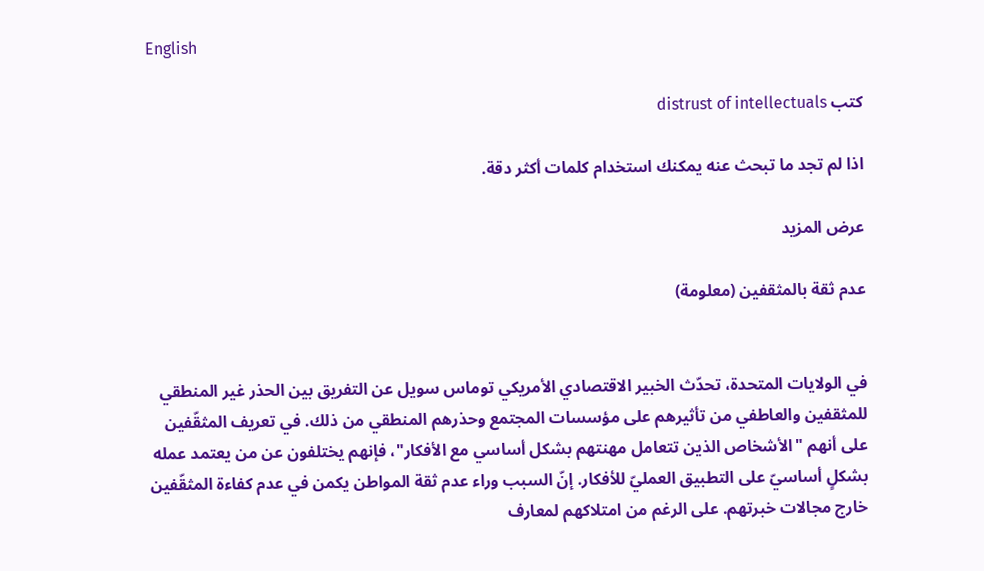English

كتب distrust of intellectuals

اذا لم تجد ما تبحث عنه يمكنك استخدام كلمات أكثر دقة.

عرض المزيد

عدم ثقة بالمثقفين (معلومة)


في الولايات المتحدة، تحدّث الخبير الاقتصادي الأمريكي توماس سويل عن التفريق بين الحذر غير المنطقي للمثقفين والعاطفي من تأثيرهم على مؤسسات المجتمع وحذرهم المنطقي من ذلك. في تعريف المثقّفين على أنهم "الأشخاص الذين تتعامل مهنتهم بشكل أساسي مع الأفكار"، فإنهم يختلفون عن من يعتمد عمله بشكلٍ أساسيّ على التطبيق العمليّ للأفكار. إنّ السبب وراء عدم ثقة المواطن يكمن في عدم كفاءة المثقّفين خارج مجالات خبرتهم. على الرغم من امتلاكهم لمعارف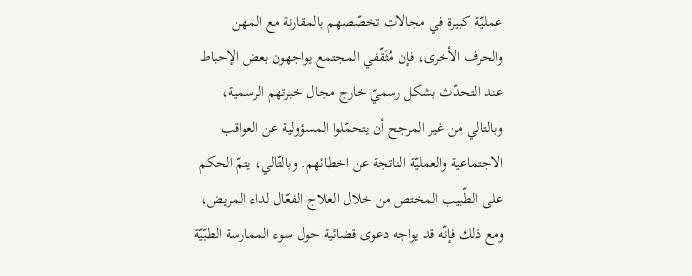عمليّة كبيرة في مجالات تخصّصهم بالمقارنة مع المهن والحرف الأخرى، فإن مُثَقّفي المجتمع يواجهون بعض الإحباط عند التحدّث بشكل رسميّ خارج مجال خبرتهم الرسمية، وبالتالي من غير المرجح أن يتحمّلوا المسؤولية عن العواقب الاجتماعية والعمليّة الناتجة عن اخطائهم. وبالتّالي، يتمّ الحكم على الطّبيب المختص من خلال العلاج الفعّال لداء المريض، ومع ذلك فإنّه قد يواجه دعوى قضائية حول سوء الممارسة الطبّيّة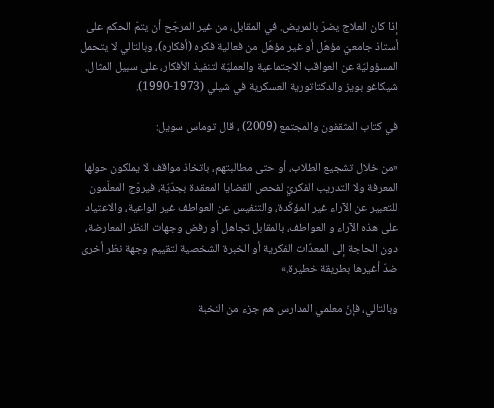إذا كان العلاج يضرّ بالمريض. في المقابل، من غير المرجّح أن يتمّ الحكم على أستاذ جامعيّ مؤهّل أو غير مؤهّل من فعالية فكره (أفكاره)، وبالتالي لا يتحمل المسؤوليّة عن العواقب الاجتماعية والعمليّة لتنفيذ الأفكار، على سبيل المثال. شيكاغو بويز والدكتاتورية العسكرية في شيلي (1973-1990).

في كتاب المثقفون والمجتمع (2009) ، قال توماس سويل:

«من خلال تشجيع الطلاب، أو حتى مطالبتهم، باتخاذ مواقف لا يملكون حولها المعرفة ولا التدريب الفكريّ لفحص القضايا المعقدة بجدّيّة، فيروّج المعلّمون للتعبير عن الآراء غير المؤكّدة، والتنفيس عن العواطف غير الواعية، والاعتياد على هذه الآراء و العواطف، بالمقابل تجاهل أو رفض وجهات النظر المعارضة، دون الحاجة إلى المعدّات الفكرية أو الخبرة الشخصية لتقييم وجهة نظر أخرى ضدّ أغيرها بطريقة خطيرة.»

وبالتالي، فإنّ معلمي المدارس هم جزء من النخبة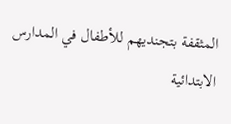المثقفة بتجنديهم للأطفال في المدارس الابتدائية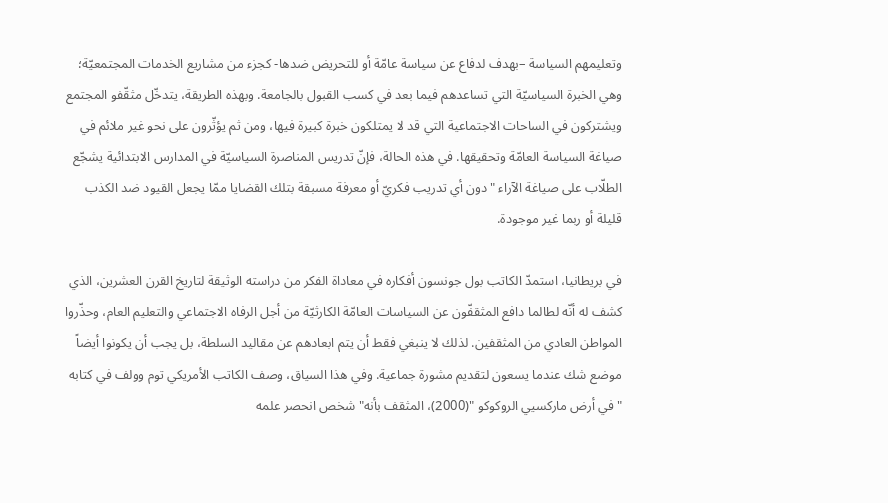وتعليمهم السياسة –بهدف لدفاع عن سياسة عامّة أو للتحريض ضدها- كجزء من مشاريع الخدمات المجتمعيّة؛ وهي الخبرة السياسيّة التي تساعدهم فيما بعد في كسب القبول بالجامعة. وبهذه الطريقة، يتدخّل مثقّفو المجتمع ويشتركون في الساحات الاجتماعية التي قد لا يمتلكون خبرة كبيرة فيها، ومن ثم يؤثّرون على نحو غير ملائم في صياغة السياسة العامّة وتحقيقها. في هذه الحالة، فإنّ تدريس المناصرة السياسيّة في المدارس الابتدائية يشجّع الطلّاب على صياغة الآراء "دون أي تدريب فكريّ أو معرفة مسبقة بتلك القضايا ممّا يجعل القيود ضد الكذب قليلة أو ربما غير موجودة.

في بريطانيا، استمدّ الكاتب بول جونسون أفكاره في معاداة الفكر من دراسته الوثيقة لتاريخ القرن العشرين، الذي كشف له أنّه لطالما دافع المثقفّون عن السياسات العامّة الكارثيّة من أجل الرفاه الاجتماعي والتعليم العام، وحذّروا المواطن العادي من المثقفين. لذلك لا ينبغي فقط أن يتم ابعادهم عن مقاليد السلطة، بل يجب أن يكونوا أيضاً موضع شك عندما يسعون لتقديم مشورة جماعية. وفي هذا السياق، وصف الكاتب الأمريكي توم وولف في كتابه "في أرض ماركسيي الروكوكو "(2000)، المثقف بأنه" شخص انحصر علمه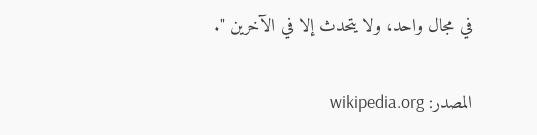في مجال واحد، ولا يتحدث إلا في الآخرين ".

المصدر: wikipedia.org